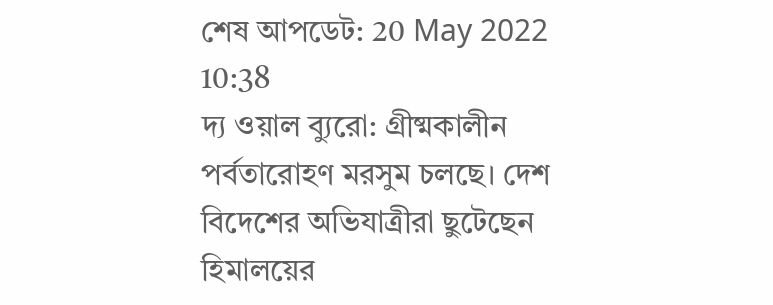শেষ আপডেট: 20 May 2022 10:38
দ্য ওয়াল ব্যুরো: গ্রীষ্মকালীন পর্বতারোহণ মরসুম চলছে। দেশ বিদেশের অভিযাত্রীরা ছুটেছেন হিমালয়ের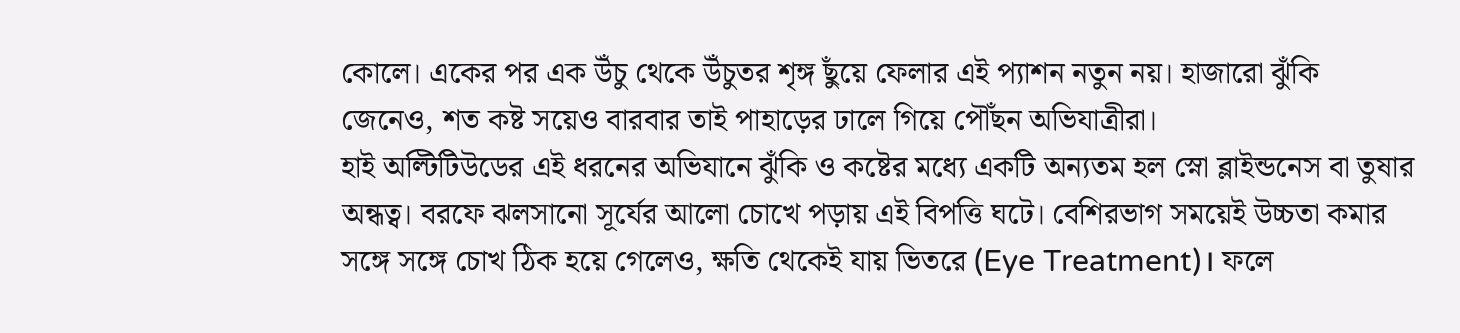কোলে। একের পর এক উঁচু থেকে উঁচুতর শৃঙ্গ ছুঁয়ে ফেলার এই প্যাশন নতুন নয়। হাজারো ঝুঁকি জেনেও, শত কষ্ট সয়েও বারবার তাই পাহাড়ের ঢালে গিয়ে পৌঁছন অভিযাত্রীরা।
হাই অল্টিটিউডের এই ধরনের অভিযানে ঝুঁকি ও কষ্টের মধ্যে একটি অন্যতম হল স্নো ব্লাইন্ডনেস বা তুষার অন্ধত্ব। বরফে ঝলসানো সূর্যের আলো চোখে পড়ায় এই বিপত্তি ঘটে। বেশিরভাগ সময়েই উচ্চতা কমার সঙ্গে সঙ্গে চোখ ঠিক হয়ে গেলেও, ক্ষতি থেকেই যায় ভিতরে (Eye Treatment)। ফলে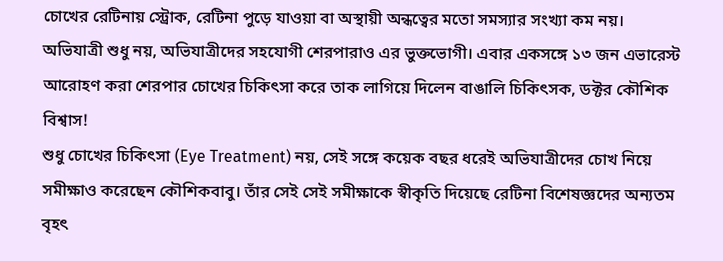চোখের রেটিনায় স্ট্রোক, রেটিনা পুড়ে যাওয়া বা অস্থায়ী অন্ধত্বের মতো সমস্যার সংখ্যা কম নয়। অভিযাত্রী শুধু নয়, অভিযাত্রীদের সহযোগী শেরপারাও এর ভুক্তভোগী। এবার একসঙ্গে ১৩ জন এভারেস্ট আরোহণ করা শেরপার চোখের চিকিৎসা করে তাক লাগিয়ে দিলেন বাঙালি চিকিৎসক, ডক্টর কৌশিক বিশ্বাস!
শুধু চোখের চিকিৎসা (Eye Treatment) নয়, সেই সঙ্গে কয়েক বছর ধরেই অভিযাত্রীদের চোখ নিয়ে সমীক্ষাও করেছেন কৌশিকবাবু। তাঁর সেই সেই সমীক্ষাকে স্বীকৃতি দিয়েছে রেটিনা বিশেষজ্ঞদের অন্যতম বৃহৎ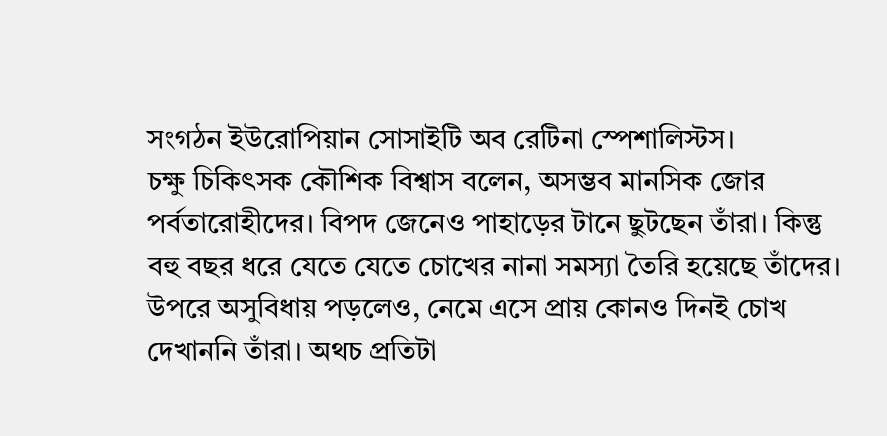সংগঠন ইউরোপিয়ান সোসাইটি অব রেটিনা স্পেশালিস্টস।
চক্ষু চিকিৎসক কৌশিক বিশ্বাস বলেন, অসম্ভব মানসিক জোর পর্বতারোহীদের। বিপদ জেনেও পাহাড়ের টানে ছুটছেন তাঁরা। কিন্তু বহু বছর ধরে যেতে যেতে চোখের নানা সমস্যা তৈরি হয়েছে তাঁদের। উপরে অসুবিধায় পড়লেও, নেমে এসে প্রায় কোনও দিনই চোখ দেখাননি তাঁরা। অথচ প্রতিটা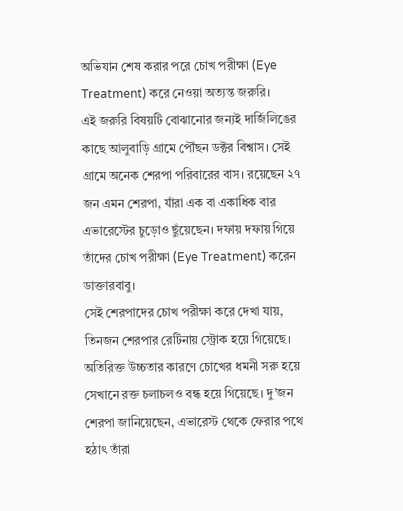অভিযান শেষ করার পরে চোখ পরীক্ষা (Eye Treatment) করে নেওয়া অত্যন্ত জরুরি।
এই জরুরি বিষয়টি বোঝানোর জন্যই দার্জিলিঙের কাছে আলুবাড়ি গ্রামে পৌঁছন ডক্টর বিশ্বাস। সেই গ্রামে অনেক শেরপা পরিবারের বাস। রয়েছেন ২৭ জন এমন শেরপা, যাঁরা এক বা একাধিক বার এভারেস্টের চুড়োও ছুঁয়েছেন। দফায় দফায় গিয়ে তাঁদের চোখ পরীক্ষা (Eye Treatment) করেন ডাক্তারবাবু।
সেই শেরপাদের চোখ পরীক্ষা করে দেখা যায়, তিনজন শেরপার রেটিনায় স্ট্রোক হয়ে গিয়েছে। অতিরিক্ত উচ্চতার কারণে চোখের ধমনী সরু হয়ে সেখানে রক্ত চলাচলও বন্ধ হয়ে গিয়েছে। দু’জন শেরপা জানিয়েছেন, এভারেস্ট থেকে ফেরার পথে হঠাৎ তাঁরা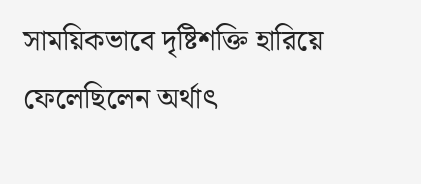সাময়িকভাবে দৃষ্টিশক্তি হারিয়ে ফেলেছিলেন অর্থাৎ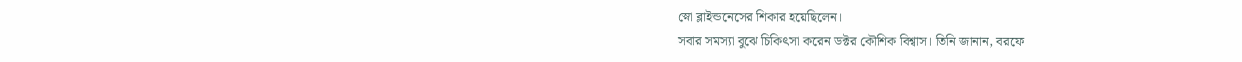স্নো ব্লাইন্ডনেসের শিকার হয়েছিলেন।
সবার সমস্যা বুঝে চিকিৎসা করেন ডক্টর কৌশিক বিশ্বাস। তিনি জানান, বরফে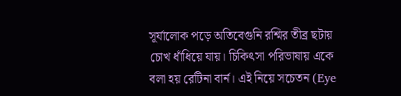সূর্যালোক পড়ে অতিবেগুনি রশ্মির তীব্র ছটায় চোখ ধাঁধিয়ে যায়। চিকিৎসা পরিভাষায় একে বলা হয় রেটিনা বার্ন। এই নিয়ে সচেতন (Eye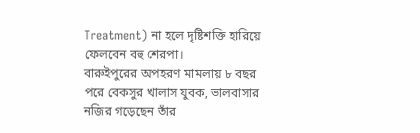Treatment) না হলে দৃষ্টিশক্তি হারিয়ে ফেলবেন বহু শেরপা।
বারুইপুরের অপহরণ মামলায় ৮ বছর পরে বেকসুর খালাস যুবক, ভালবাসার নজির গড়েছেন তাঁর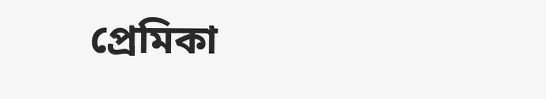প্রেমিকা